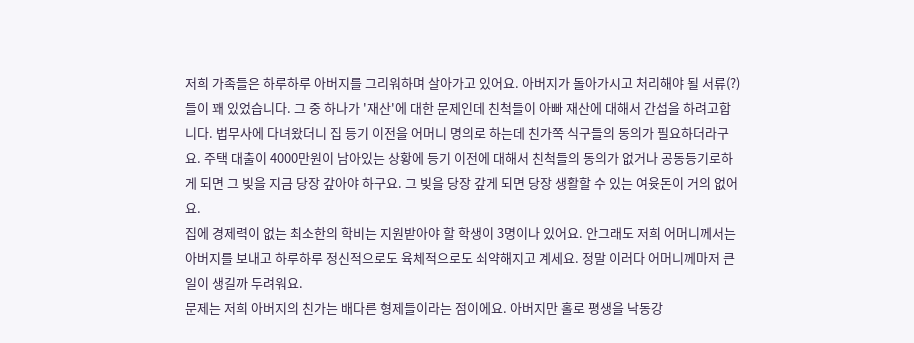저희 가족들은 하루하루 아버지를 그리워하며 살아가고 있어요. 아버지가 돌아가시고 처리해야 될 서류(?)들이 꽤 있었습니다. 그 중 하나가 '재산'에 대한 문제인데 친척들이 아빠 재산에 대해서 간섭을 하려고합니다. 법무사에 다녀왔더니 집 등기 이전을 어머니 명의로 하는데 친가쪽 식구들의 동의가 필요하더라구요. 주택 대출이 4000만원이 남아있는 상황에 등기 이전에 대해서 친척들의 동의가 없거나 공동등기로하게 되면 그 빚을 지금 당장 갚아야 하구요. 그 빚을 당장 갚게 되면 당장 생활할 수 있는 여윳돈이 거의 없어요.
집에 경제력이 없는 최소한의 학비는 지원받아야 할 학생이 3명이나 있어요. 안그래도 저희 어머니께서는 아버지를 보내고 하루하루 정신적으로도 육체적으로도 쇠약해지고 계세요. 정말 이러다 어머니께마저 큰일이 생길까 두려워요.
문제는 저희 아버지의 친가는 배다른 형제들이라는 점이에요. 아버지만 홀로 평생을 낙동강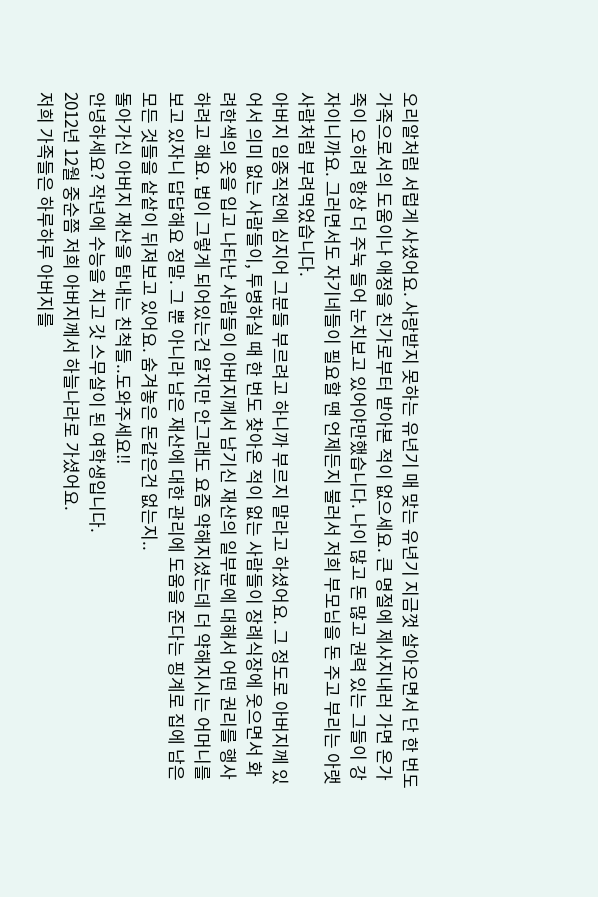오리알처럼 서럽게 사셨어요. 사랑받지 못하는 유년기 매 맞는 유년기 지금껏 살아오면서 단 한 번도 가족으로서의 도움이나 애정을 친가로부터 받아본 적이 없으세요. 큰 명절에 제사지내러 가면 온가족이 오히려 항상 더 주눅 들어 눈치보고 있어야만했습니다. 나이 많고 돈 많고 권력 있는 그들이 강자이니까요. 그러면서도 자기네들이 필요할 땐 언제든지 불러서 저희 부모님을 돈 주고 부리는 아랫사람처럼 부려먹었습니다.
아버지 임종직전에 심지어 그분들 부르려고 하니까 부르지 말라고 하셨어요. 그 정도로 아버지께 있어서 의미 없는 사람들이, 투병하실 때 한 번도 찾아온 적이 없는 사람들이 장례식장에 웃으면서 화려한색의 옷을 입고 나타난 사람들이 아버지께서 남기신 재산의 일부분에 대해서 어떤 권리를 행사하려고 해요. 법이 그렇게 되어있는건 알지만 안그래도 요즘 약해지셨는데 더 약해지시는 어머니를 보고 있자니 답답해요 정말. 그 뿐 아니라 남은 재산에 대한 관리에 도움을 준다는 핑계로 집에 남은 모든 것들을 샅샅이 뒤져보고 있어요. 숨겨놓은 돈같은건 없는지..
돌아가신 아버지 재산을 탐내는 친척들..도와주세요!!
안녕하세요? 작년에 수능을 치고 갓 스무살이 된 여학생입니다.
2012년 12월 중순쯤 저희 아버지께서 하늘나라로 가셨어요.
저희 가족들은 하루하루 아버지를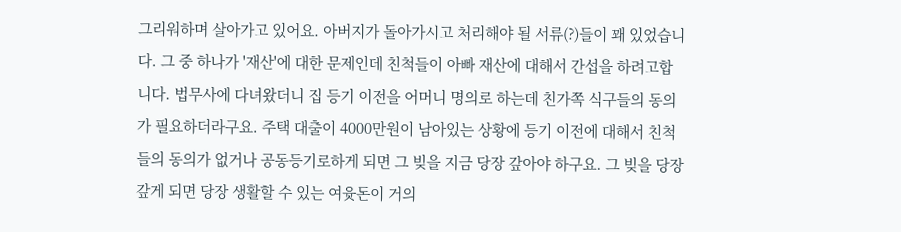그리워하며 살아가고 있어요. 아버지가 돌아가시고 처리해야 될 서류(?)들이 꽤 있었습니다. 그 중 하나가 '재산'에 대한 문제인데 친척들이 아빠 재산에 대해서 간섭을 하려고합니다. 법무사에 다녀왔더니 집 등기 이전을 어머니 명의로 하는데 친가쪽 식구들의 동의가 필요하더라구요. 주택 대출이 4000만원이 남아있는 상황에 등기 이전에 대해서 친척들의 동의가 없거나 공동등기로하게 되면 그 빚을 지금 당장 갚아야 하구요. 그 빚을 당장 갚게 되면 당장 생활할 수 있는 여윳돈이 거의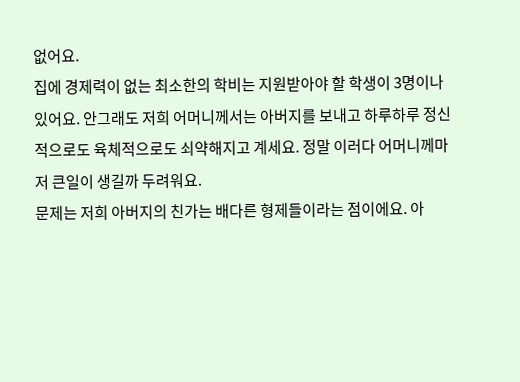없어요.
집에 경제력이 없는 최소한의 학비는 지원받아야 할 학생이 3명이나 있어요. 안그래도 저희 어머니께서는 아버지를 보내고 하루하루 정신적으로도 육체적으로도 쇠약해지고 계세요. 정말 이러다 어머니께마저 큰일이 생길까 두려워요.
문제는 저희 아버지의 친가는 배다른 형제들이라는 점이에요. 아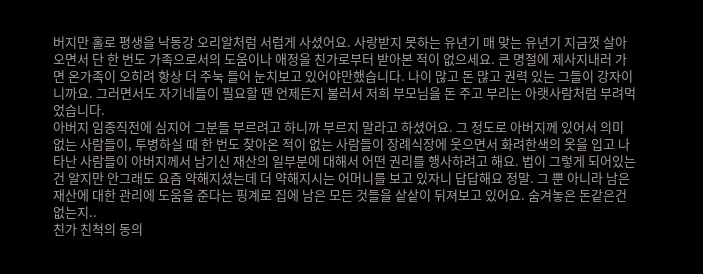버지만 홀로 평생을 낙동강 오리알처럼 서럽게 사셨어요. 사랑받지 못하는 유년기 매 맞는 유년기 지금껏 살아오면서 단 한 번도 가족으로서의 도움이나 애정을 친가로부터 받아본 적이 없으세요. 큰 명절에 제사지내러 가면 온가족이 오히려 항상 더 주눅 들어 눈치보고 있어야만했습니다. 나이 많고 돈 많고 권력 있는 그들이 강자이니까요. 그러면서도 자기네들이 필요할 땐 언제든지 불러서 저희 부모님을 돈 주고 부리는 아랫사람처럼 부려먹었습니다.
아버지 임종직전에 심지어 그분들 부르려고 하니까 부르지 말라고 하셨어요. 그 정도로 아버지께 있어서 의미 없는 사람들이, 투병하실 때 한 번도 찾아온 적이 없는 사람들이 장례식장에 웃으면서 화려한색의 옷을 입고 나타난 사람들이 아버지께서 남기신 재산의 일부분에 대해서 어떤 권리를 행사하려고 해요. 법이 그렇게 되어있는건 알지만 안그래도 요즘 약해지셨는데 더 약해지시는 어머니를 보고 있자니 답답해요 정말. 그 뿐 아니라 남은 재산에 대한 관리에 도움을 준다는 핑계로 집에 남은 모든 것들을 샅샅이 뒤져보고 있어요. 숨겨놓은 돈같은건 없는지..
친가 친척의 동의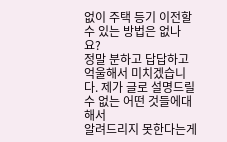없이 주택 등기 이전할 수 있는 방법은 없나요?
정말 분하고 답답하고 억울해서 미치겠습니다. 제가 글로 설명드릴수 없는 어떤 것들에대해서
알려드리지 못한다는게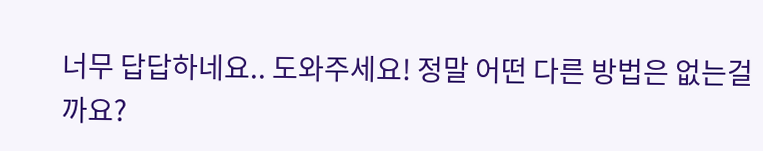너무 답답하네요.. 도와주세요! 정말 어떤 다른 방법은 없는걸까요?